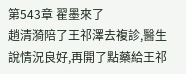第543章 翟墨來了
趙清漪陪了王祁澤去複診,醫生說情況良好,再開了點藥給王祁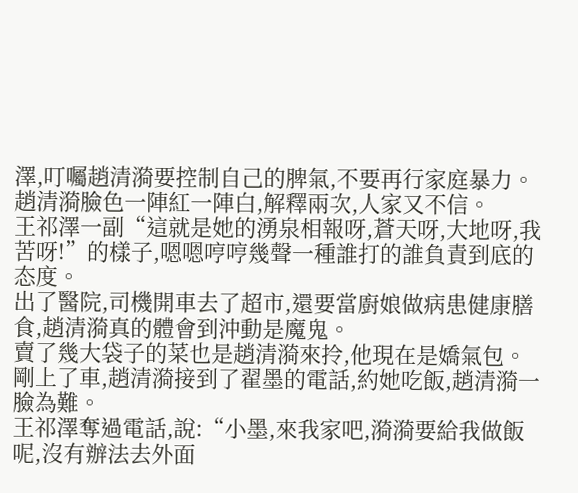澤,叮囑趙清漪要控制自己的脾氣,不要再行家庭暴力。
趙清漪臉色一陣紅一陣白,解釋兩次,人家又不信。
王祁澤一副“這就是她的湧泉相報呀,蒼天呀,大地呀,我苦呀!”的樣子,嗯嗯哼哼幾聲一種誰打的誰負責到底的态度。
出了醫院,司機開車去了超市,還要當廚娘做病患健康膳食,趙清漪真的體會到沖動是魔鬼。
賣了幾大袋子的菜也是趙清漪來拎,他現在是嬌氣包。
剛上了車,趙清漪接到了翟墨的電話,約她吃飯,趙清漪一臉為難。
王祁澤奪過電話,說:“小墨,來我家吧,漪漪要給我做飯呢,沒有辦法去外面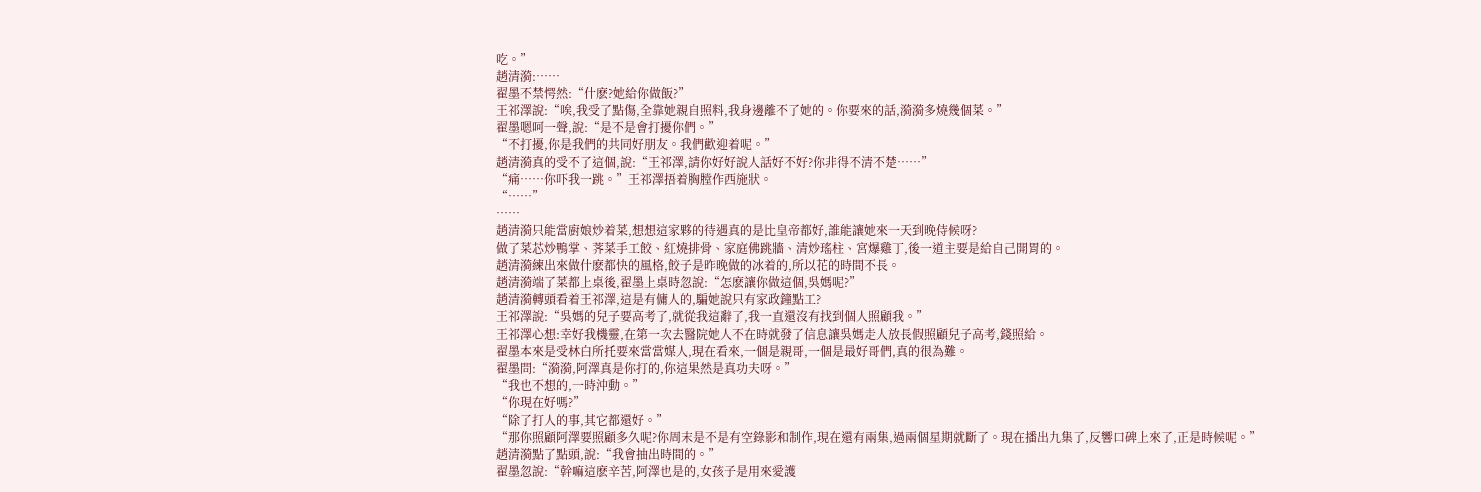吃。”
趙清漪:……
翟墨不禁愕然:“什麽?她給你做飯?”
王祁澤說:“唉,我受了點傷,全靠她親自照料,我身邊離不了她的。你要來的話,漪漪多燒幾個菜。”
翟墨嗯呵一聲,說:“是不是會打擾你們。”
“不打擾,你是我們的共同好朋友。我們歡迎着呢。”
趙清漪真的受不了這個,說:“王祁澤,請你好好說人話好不好?你非得不清不楚……”
“痛……你吓我一跳。”王祁澤捂着胸膛作西施狀。
“……”
……
趙清漪只能當廚娘炒着菜,想想這家夥的待遇真的是比皇帝都好,誰能讓她來一天到晚侍候呀?
做了菜芯炒鴨掌、荠菜手工餃、紅燒排骨、家庭佛跳牆、清炒瑤柱、宮爆雞丁,後一道主要是給自己開胃的。
趙清漪練出來做什麽都快的風格,餃子是昨晚做的冰着的,所以花的時間不長。
趙清漪端了菜都上桌後,翟墨上桌時忽說:“怎麽讓你做這個,吳媽呢?”
趙清漪轉頭看着王祁澤,這是有傭人的,騙她說只有家政鐘點工?
王祁澤說:“吳媽的兒子要高考了,就從我這辭了,我一直還沒有找到個人照顧我。”
王祁澤心想:幸好我機靈,在第一次去醫院她人不在時就發了信息讓吳媽走人放長假照顧兒子高考,錢照給。
翟墨本來是受林白所托要來當當媒人,現在看來,一個是親哥,一個是最好哥們,真的很為難。
翟墨問:“漪漪,阿澤真是你打的,你這果然是真功夫呀。”
“我也不想的,一時沖動。”
“你現在好嗎?”
“除了打人的事,其它都還好。”
“那你照顧阿澤要照顧多久呢?你周末是不是有空錄影和制作,現在還有兩集,過兩個星期就斷了。現在播出九集了,反響口碑上來了,正是時候呢。”
趙清漪點了點頭,說:“我會抽出時間的。”
翟墨忽說:“幹嘛這麽辛苦,阿澤也是的,女孩子是用來愛護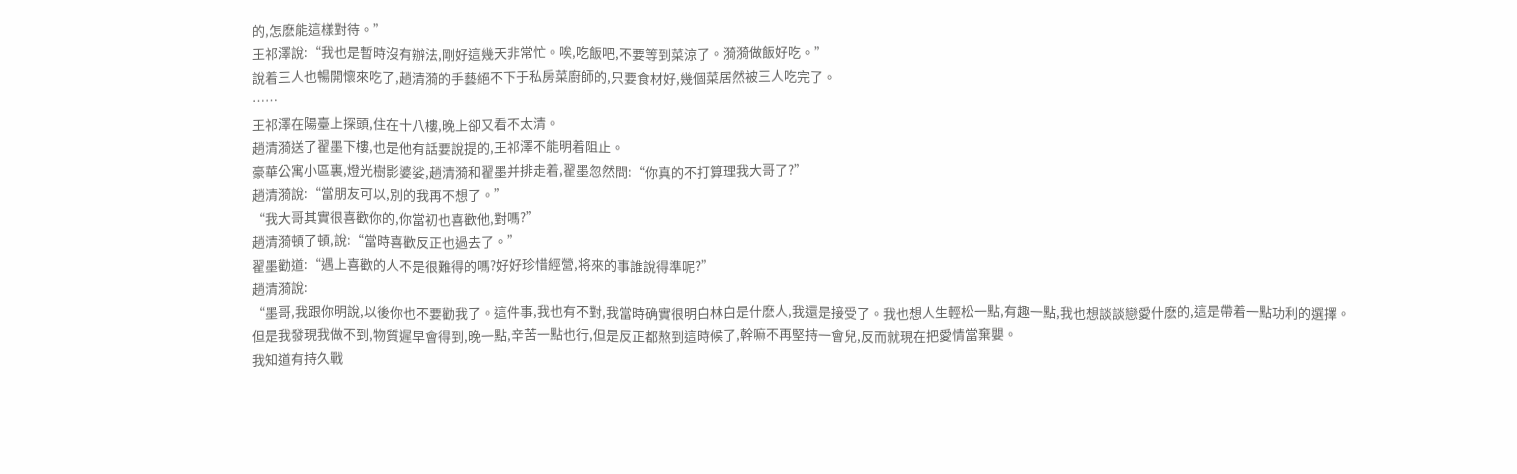的,怎麽能這樣對待。”
王祁澤說:“我也是暫時沒有辦法,剛好這幾天非常忙。唉,吃飯吧,不要等到菜涼了。漪漪做飯好吃。”
說着三人也暢開懷來吃了,趙清漪的手藝絕不下于私房菜廚師的,只要食材好,幾個菜居然被三人吃完了。
……
王祁澤在陽臺上探頭,住在十八樓,晚上卻又看不太清。
趙清漪送了翟墨下樓,也是他有話要說提的,王祁澤不能明着阻止。
豪華公寓小區裏,燈光樹影婆娑,趙清漪和翟墨并排走着,翟墨忽然問:“你真的不打算理我大哥了?”
趙清漪說:“當朋友可以,別的我再不想了。”
“我大哥其實很喜歡你的,你當初也喜歡他,對嗎?”
趙清漪頓了頓,說:“當時喜歡反正也過去了。”
翟墨勸道:“遇上喜歡的人不是很難得的嗎?好好珍惜經營,将來的事誰說得準呢?”
趙清漪說:
“墨哥,我跟你明說,以後你也不要勸我了。這件事,我也有不對,我當時确實很明白林白是什麽人,我還是接受了。我也想人生輕松一點,有趣一點,我也想談談戀愛什麽的,這是帶着一點功利的選擇。
但是我發現我做不到,物質遲早會得到,晚一點,辛苦一點也行,但是反正都熬到這時候了,幹嘛不再堅持一會兒,反而就現在把愛情當棄嬰。
我知道有持久戰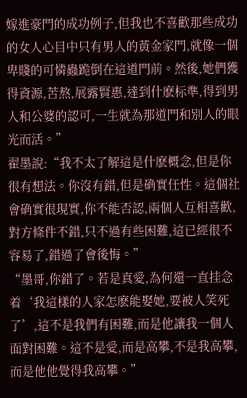嫁進豪門的成功例子,但我也不喜歡那些成功的女人心目中只有男人的黃金家門,就像一個卑賤的可憐蟲跪倒在這道門前。然後,她們獲得資源,苦熬,展露賢惠,達到什麽标準,得到男人和公婆的認可,一生就為那道門和別人的眼光而活。”
翟墨說:“我不太了解這是什麽概念,但是你很有想法。你沒有錯,但是确實任性。這個社會确實很現實,你不能否認,兩個人互相喜歡,對方條件不錯,只不過有些困難,這已經很不容易了,錯過了會後悔。”
“墨哥,你錯了。若是真愛,為何還一直挂念着‘我這樣的人家怎麽能娶她,要被人笑死了’,這不是我們有困難,而是他讓我一個人面對困難。這不是愛,而是高攀,不是我高攀,而是他他覺得我高攀。”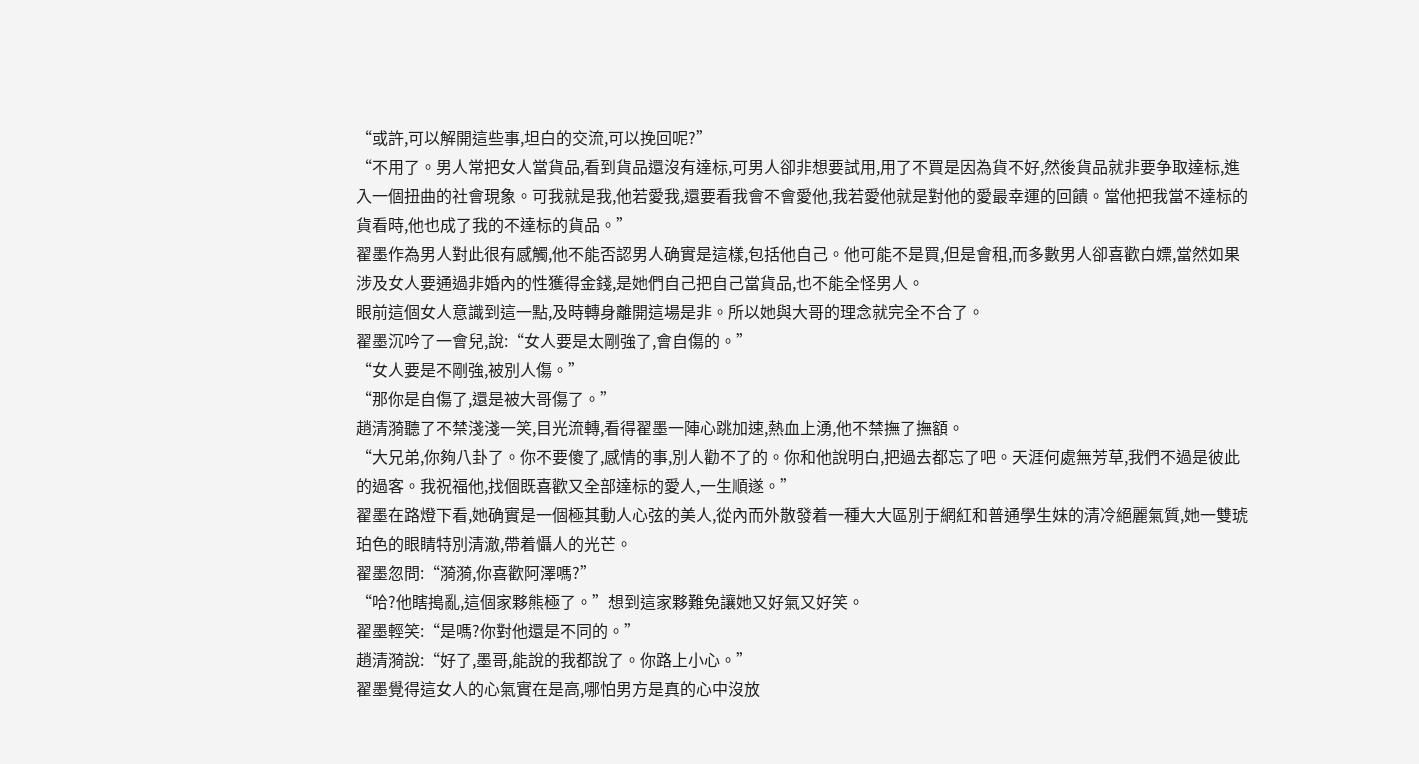“或許,可以解開這些事,坦白的交流,可以挽回呢?”
“不用了。男人常把女人當貨品,看到貨品還沒有達标,可男人卻非想要試用,用了不買是因為貨不好,然後貨品就非要争取達标,進入一個扭曲的社會現象。可我就是我,他若愛我,還要看我會不會愛他,我若愛他就是對他的愛最幸運的回饋。當他把我當不達标的貨看時,他也成了我的不達标的貨品。”
翟墨作為男人對此很有感觸,他不能否認男人确實是這樣,包括他自己。他可能不是買,但是會租,而多數男人卻喜歡白嫖,當然如果涉及女人要通過非婚內的性獲得金錢,是她們自己把自己當貨品,也不能全怪男人。
眼前這個女人意識到這一點,及時轉身離開這場是非。所以她與大哥的理念就完全不合了。
翟墨沉吟了一會兒,說:“女人要是太剛強了,會自傷的。”
“女人要是不剛強,被別人傷。”
“那你是自傷了,還是被大哥傷了。”
趙清漪聽了不禁淺淺一笑,目光流轉,看得翟墨一陣心跳加速,熱血上湧,他不禁撫了撫額。
“大兄弟,你夠八卦了。你不要傻了,感情的事,別人勸不了的。你和他說明白,把過去都忘了吧。天涯何處無芳草,我們不過是彼此的過客。我祝福他,找個既喜歡又全部達标的愛人,一生順遂。”
翟墨在路燈下看,她确實是一個極其動人心弦的美人,從內而外散發着一種大大區別于網紅和普通學生妹的清冷絕麗氣質,她一雙琥珀色的眼睛特別清澈,帶着懾人的光芒。
翟墨忽問:“漪漪,你喜歡阿澤嗎?”
“哈?他瞎搗亂,這個家夥熊極了。”想到這家夥難免讓她又好氣又好笑。
翟墨輕笑:“是嗎?你對他還是不同的。”
趙清漪說:“好了,墨哥,能說的我都說了。你路上小心。”
翟墨覺得這女人的心氣實在是高,哪怕男方是真的心中沒放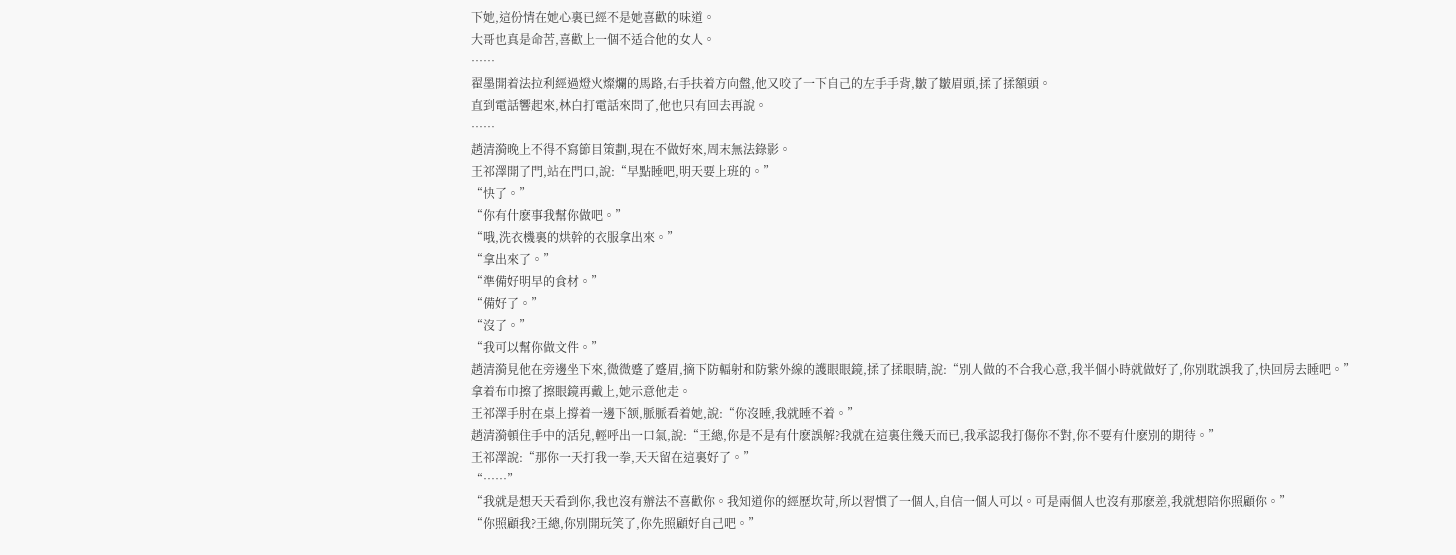下她,這份情在她心裏已經不是她喜歡的味道。
大哥也真是命苦,喜歡上一個不适合他的女人。
……
翟墨開着法拉利經過燈火燦爛的馬路,右手扶着方向盤,他又咬了一下自己的左手手背,皺了皺眉頭,揉了揉額頭。
直到電話響起來,林白打電話來問了,他也只有回去再說。
……
趙清漪晚上不得不寫節目策劃,現在不做好來,周末無法錄影。
王祁澤開了門,站在門口,說:“早點睡吧,明天要上班的。”
“快了。”
“你有什麽事我幫你做吧。”
“哦,洗衣機裏的烘幹的衣服拿出來。”
“拿出來了。”
“準備好明早的食材。”
“備好了。”
“沒了。”
“我可以幫你做文件。”
趙清漪見他在旁邊坐下來,微微蹙了蹙眉,摘下防輻射和防紫外線的護眼眼鏡,揉了揉眼睛,說:“別人做的不合我心意,我半個小時就做好了,你別耽誤我了,快回房去睡吧。”
拿着布巾擦了擦眼鏡再戴上,她示意他走。
王祁澤手肘在桌上撐着一邊下颔,脈脈看着她,說:“你沒睡,我就睡不着。”
趙清漪頓住手中的活兒,輕呼出一口氣,說:“王總,你是不是有什麽誤解?我就在這裏住幾天而已,我承認我打傷你不對,你不要有什麽別的期待。”
王祁澤說:“那你一天打我一拳,天天留在這裏好了。”
“……”
“我就是想天天看到你,我也沒有辦法不喜歡你。我知道你的經歷坎苛,所以習慣了一個人,自信一個人可以。可是兩個人也沒有那麽差,我就想陪你照顧你。”
“你照顧我?王總,你別開玩笑了,你先照顧好自己吧。”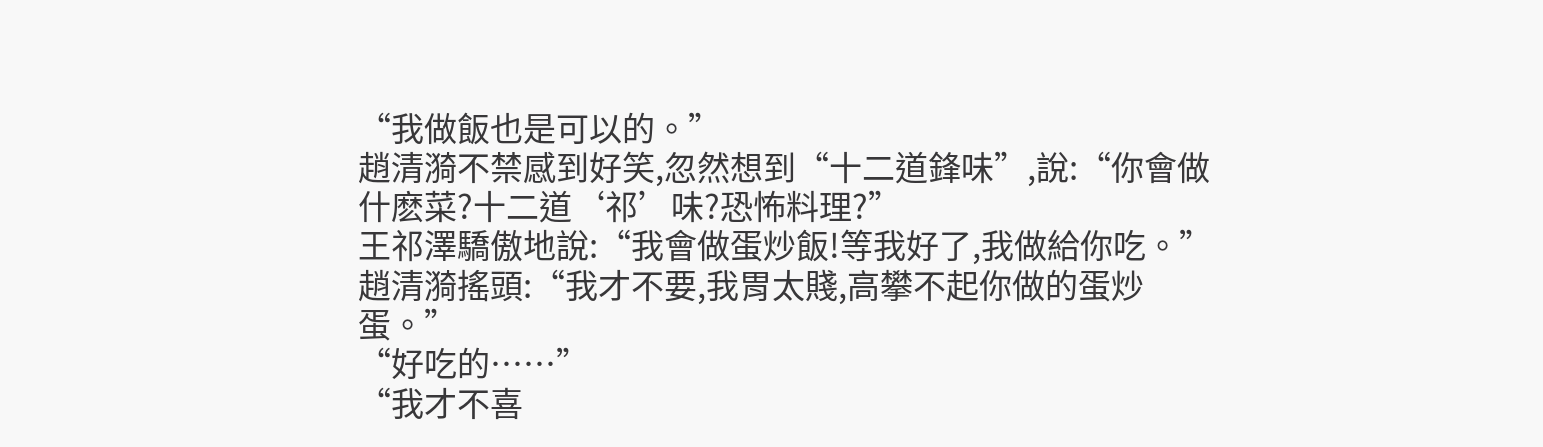“我做飯也是可以的。”
趙清漪不禁感到好笑,忽然想到“十二道鋒味”,說:“你會做什麽菜?十二道‘祁’味?恐怖料理?”
王祁澤驕傲地說:“我會做蛋炒飯!等我好了,我做給你吃。”
趙清漪搖頭:“我才不要,我胃太賤,高攀不起你做的蛋炒蛋。”
“好吃的……”
“我才不喜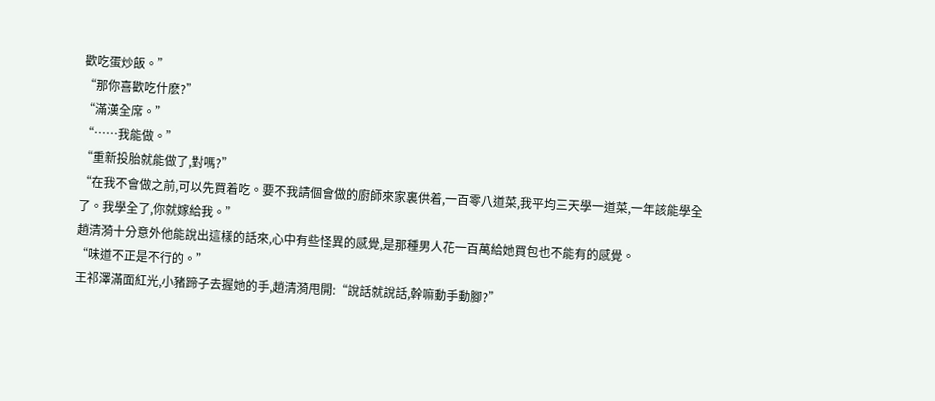歡吃蛋炒飯。”
“那你喜歡吃什麽?”
“滿漢全席。”
“……我能做。”
“重新投胎就能做了,對嗎?”
“在我不會做之前,可以先買着吃。要不我請個會做的廚師來家裏供着,一百零八道菜,我平均三天學一道菜,一年該能學全了。我學全了,你就嫁給我。”
趙清漪十分意外他能說出這樣的話來,心中有些怪異的感覺,是那種男人花一百萬給她買包也不能有的感覺。
“味道不正是不行的。”
王祁澤滿面紅光,小豬蹄子去握她的手,趙清漪甩開:“說話就說話,幹嘛動手動腳?”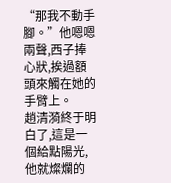“那我不動手腳。”他嗯嗯兩聲,西子捧心狀,挨過額頭來觸在她的手臂上。
趙清漪終于明白了,這是一個給點陽光,他就燦爛的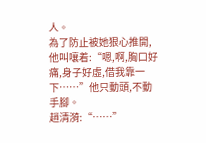人。
為了防止被她狠心推開,他叫嚷着:“嗯,啊,胸口好痛,身子好虛,借我靠一下……”他只動頭,不動手腳。
趙清漪:“……”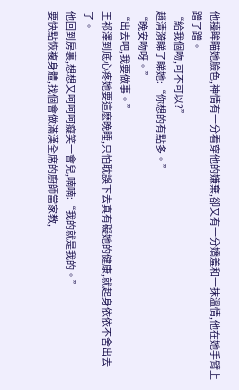他擡眸瞄她臉色,神情有一分看穿他的嫌棄,卻又有一分嬌羞和一抹溫情,他在她手臂上蹭了蹭。
“給我個吻,可不可以?”
趙清漪睇了睇她:“你想的有點多。”
“晚安吻呀。”
“出去吧,我要做事。”
王祁澤到底心疼她要這麽晚睡,只怕耽誤下去真有礙她的健康,就起身依依不舍出去了。
他回到房裏,想想又呵呵呵癡笑一會兒,喃喃:“我的就是我的。”
要快點恢複身體,找個會做滿漢全席的廚師當家教,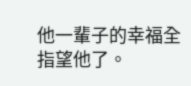他一輩子的幸福全指望他了。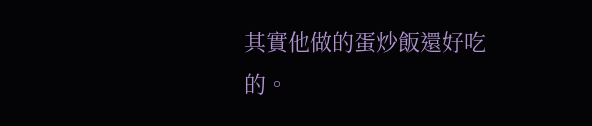其實他做的蛋炒飯還好吃的。